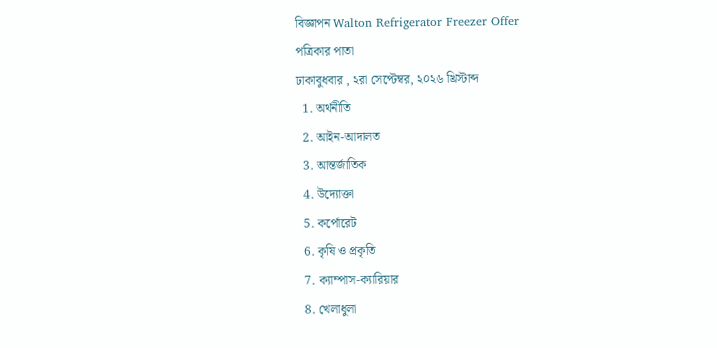বিজ্ঞাপন Walton Refrigerator Freezer Offer
পত্রিকার পাতা
ঢাকাবুধবার , ২রা সেপ্টেম্বর, ২০২৬ খ্রিস্টাব্দ
  1. অর্থনীতি
  2. আইন-আদালত
  3. আন্তর্জাতিক
  4. উদ্যোক্তা
  5. কর্পোরেট
  6. কৃষি ও প্রকৃতি
  7. ক্যাম্পাস-ক্যারিয়ার
  8. খেলাধুলা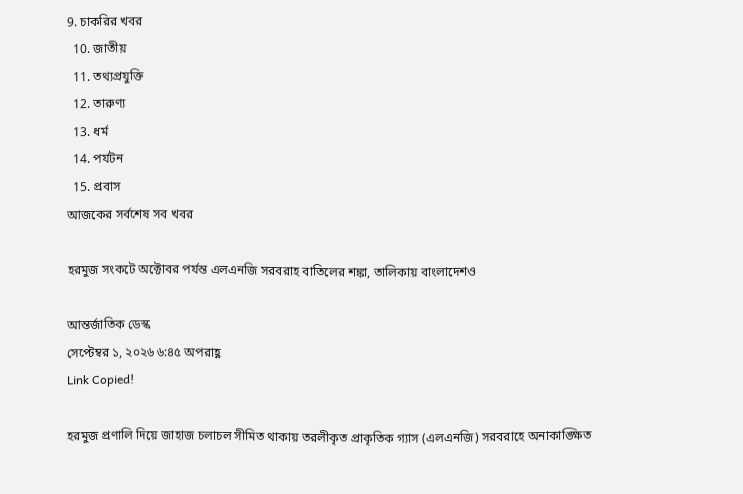9. চাকরির খবর
  10. জাতীয়
  11. তথ্যপ্রযুক্তি
  12. তারুণ্য
  13. ধর্ম
  14. পর্যটন
  15. প্রবাস
আজকের সর্বশেষ সব খবর

হরমুজ সংকটে অক্টোবর পর্যন্ত এলএনজি সরবরাহ বাতিলের শঙ্কা, তালিকায় বাংলাদেশও

আন্তর্জাতিক ডেস্ক
সেপ্টেম্বর ১, ২০২৬ ৬:৪৫ অপরাহ্ণ
Link Copied!

হরমুজ প্রণালি দিয়ে জাহাজ চলাচল সীমিত থাকায় তরলীকৃত প্রাকৃতিক গ্যাস (এলএনজি) সরবরাহে অনাকাঙ্ক্ষিত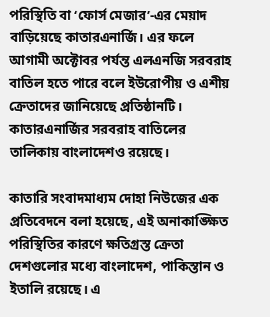পরিস্থিতি বা ‘ফোর্স মেজার’-এর মেয়াদ বাড়িয়েছে কাতারএনার্জি। এর ফলে আগামী অক্টোবর পর্যন্ত এলএনজি সরবরাহ বাতিল হতে পারে বলে ইউরোপীয় ও এশীয় ক্রেতাদের জানিয়েছে প্রতিষ্ঠানটি। কাতারএনার্জির সরবরাহ বাতিলের তালিকায় বাংলাদেশও রয়েছে।

কাতারি সংবাদমাধ্যম দোহা নিউজের এক প্রতিবেদনে বলা হয়েছে, এই অনাকাঙ্ক্ষিত পরিস্থিতির কারণে ক্ষতিগ্রস্ত ক্রেতা দেশগুলোর মধ্যে বাংলাদেশ, পাকিস্তান ও ইতালি রয়েছে। এ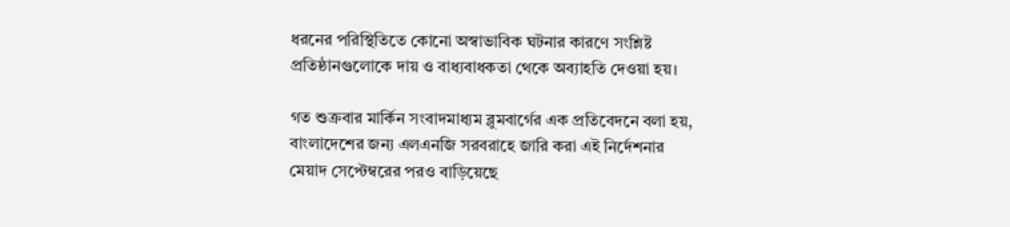ধরনের পরিস্থিতিতে কোনো অস্বাভাবিক ঘটনার কারণে সংশ্লিষ্ট প্রতিষ্ঠানগুলোকে দায় ও বাধ্যবাধকতা থেকে অব্যাহতি দেওয়া হয়।

গত শুক্রবার মার্কিন সংবাদমাধ্যম ব্লুমবার্গের এক প্রতিবেদনে বলা হয়, বাংলাদেশের জন্য এলএনজি সরবরাহে জারি করা এই নির্দেশনার মেয়াদ সেপ্টেম্বরের পরও বাড়িয়েছে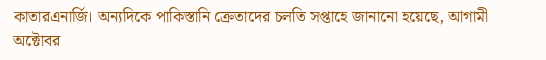কাতারএনার্জি। অন্যদিকে পাকিস্তানি ক্রেতাদের চলতি সপ্তাহে জানানো হয়েছে, আগামী অক্টোবর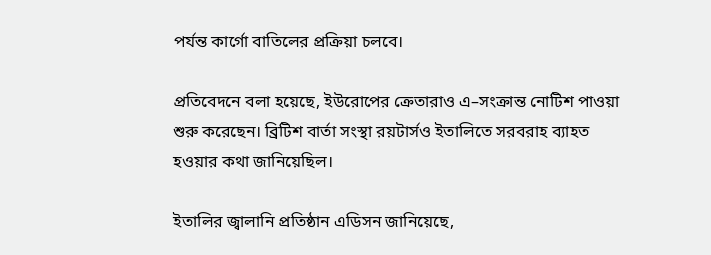পর্যন্ত কার্গো বাতিলের প্রক্রিয়া চলবে।

প্রতিবেদনে বলা হয়েছে, ইউরোপের ক্রেতারাও এ–সংক্রান্ত নোটিশ পাওয়া শুরু করেছেন। ব্রিটিশ বার্তা সংস্থা রয়টার্সও ইতালিতে সরবরাহ ব্যাহত হওয়ার কথা জানিয়েছিল।

ইতালির জ্বালানি প্রতিষ্ঠান এডিসন জানিয়েছে,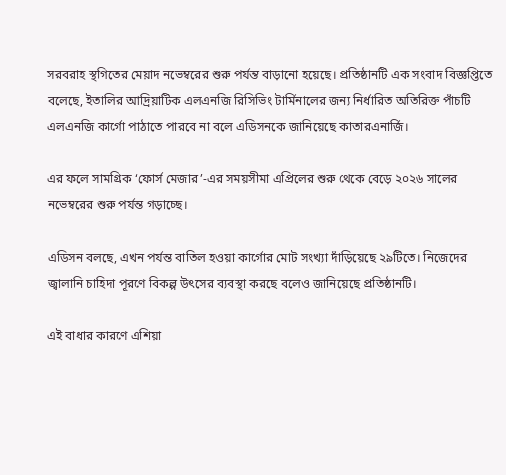সরবরাহ স্থগিতের মেয়াদ নভেম্বরের শুরু পর্যন্ত বাড়ানো হয়েছে। প্রতিষ্ঠানটি এক সংবাদ বিজ্ঞপ্তিতে বলেছে, ইতালির আদ্রিয়াটিক এলএনজি রিসিভিং টার্মিনালের জন্য নির্ধারিত অতিরিক্ত পাঁচটি এলএনজি কার্গো পাঠাতে পারবে না বলে এডিসনকে জানিয়েছে কাতারএনার্জি।

এর ফলে সামগ্রিক ‘ফোর্স মেজার’-এর সময়সীমা এপ্রিলের শুরু থেকে বেড়ে ২০২৬ সালের নভেম্বরের শুরু পর্যন্ত গড়াচ্ছে।

এডিসন বলছে, এখন পর্যন্ত বাতিল হওয়া কার্গোর মোট সংখ্যা দাঁড়িয়েছে ২৯টিতে। নিজেদের জ্বালানি চাহিদা পূরণে বিকল্প উৎসের ব্যবস্থা করছে বলেও জানিয়েছে প্রতিষ্ঠানটি।

এই বাধার কারণে এশিয়া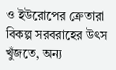ও ইউরোপের ক্রেতারা বিকল্প সরবরাহের উৎস খুঁজতে, অন্য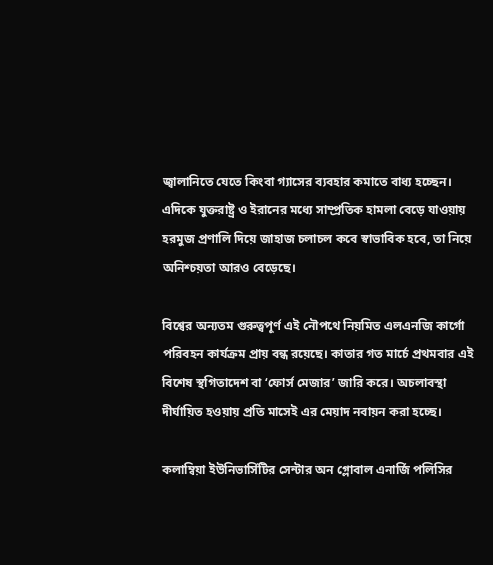জ্বালানিতে যেতে কিংবা গ্যাসের ব্যবহার কমাতে বাধ্য হচ্ছেন। এদিকে যুক্তরাষ্ট্র ও ইরানের মধ্যে সাম্প্রতিক হামলা বেড়ে যাওয়ায় হরমুজ প্রণালি দিয়ে জাহাজ চলাচল কবে স্বাভাবিক হবে, তা নিয়ে অনিশ্চয়তা আরও বেড়েছে।

বিশ্বের অন্যতম গুরুত্বপূর্ণ এই নৌপথে নিয়মিত এলএনজি কার্গো পরিবহন কার্যক্রম প্রায় বন্ধ রয়েছে। কাতার গত মার্চে প্রথমবার এই বিশেষ স্থগিতাদেশ বা ‘ফোর্স মেজার’ জারি করে। অচলাবস্থা দীর্ঘায়িত হওয়ায় প্রতি মাসেই এর মেয়াদ নবায়ন করা হচ্ছে।

কলাম্বিয়া ইউনিভার্সিটির সেন্টার অন গ্লোবাল এনার্জি পলিসির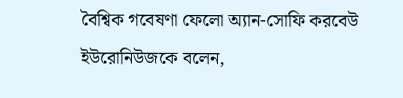বৈশ্বিক গবেষণা ফেলো অ্যান-সোফি করবেউ ইউরোনিউজকে বলেন,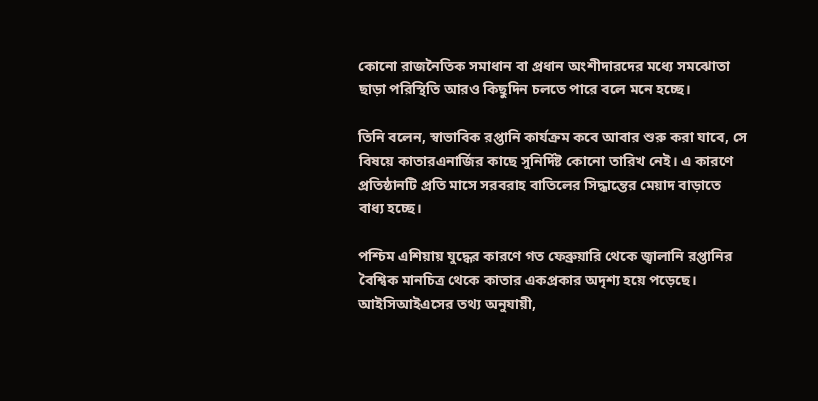কোনো রাজনৈতিক সমাধান বা প্রধান অংশীদারদের মধ্যে সমঝোতা ছাড়া পরিস্থিতি আরও কিছুদিন চলতে পারে বলে মনে হচ্ছে।

তিনি বলেন, স্বাভাবিক রপ্তানি কার্যক্রম কবে আবার শুরু করা যাবে, সে বিষয়ে কাতারএনার্জির কাছে সুনির্দিষ্ট কোনো তারিখ নেই। এ কারণে প্রতিষ্ঠানটি প্রতি মাসে সরবরাহ বাতিলের সিদ্ধান্তের মেয়াদ বাড়াতে বাধ্য হচ্ছে।

পশ্চিম এশিয়ায় যুদ্ধের কারণে গত ফেব্রুয়ারি থেকে জ্বালানি রপ্তানির বৈশ্বিক মানচিত্র থেকে কাতার একপ্রকার অদৃশ্য হয়ে পড়েছে। আইসিআইএসের তথ্য অনুযায়ী,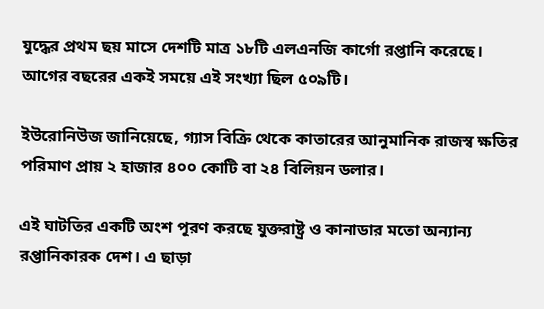যুদ্ধের প্রথম ছয় মাসে দেশটি মাত্র ১৮টি এলএনজি কার্গো রপ্তানি করেছে। আগের বছরের একই সময়ে এই সংখ্যা ছিল ৫০৯টি।

ইউরোনিউজ জানিয়েছে, গ্যাস বিক্রি থেকে কাতারের আনুমানিক রাজস্ব ক্ষতির পরিমাণ প্রায় ২ হাজার ৪০০ কোটি বা ২৪ বিলিয়ন ডলার।

এই ঘাটতির একটি অংশ পূরণ করছে যুক্তরাষ্ট্র ও কানাডার মতো অন্যান্য রপ্তানিকারক দেশ। এ ছাড়া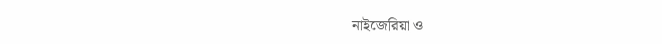নাইজেরিয়া ও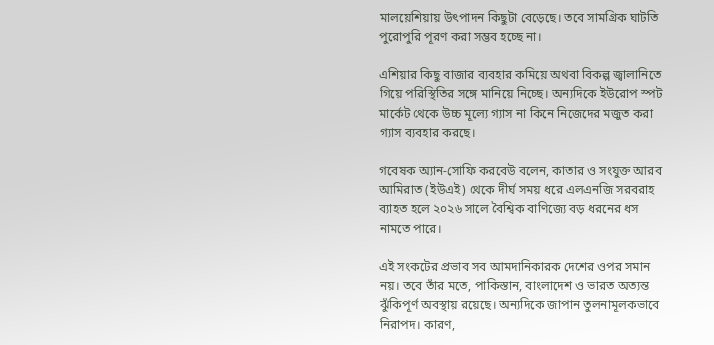মালয়েশিয়ায় উৎপাদন কিছুটা বেড়েছে। তবে সামগ্রিক ঘাটতি পুরোপুরি পূরণ করা সম্ভব হচ্ছে না।

এশিয়ার কিছু বাজার ব্যবহার কমিয়ে অথবা বিকল্প জ্বালানিতে গিয়ে পরিস্থিতির সঙ্গে মানিয়ে নিচ্ছে। অন্যদিকে ইউরোপ স্পট মার্কেট থেকে উচ্চ মূল্যে গ্যাস না কিনে নিজেদের মজুত করা গ্যাস ব্যবহার করছে।

গবেষক অ্যান-সোফি করবেউ বলেন, কাতার ও সংযুক্ত আরব আমিরাত (ইউএই) থেকে দীর্ঘ সময় ধরে এলএনজি সরবরাহ ব্যাহত হলে ২০২৬ সালে বৈশ্বিক বাণিজ্যে বড় ধরনের ধস নামতে পারে।

এই সংকটের প্রভাব সব আমদানিকারক দেশের ওপর সমান নয়। তবে তাঁর মতে, পাকিস্তান, বাংলাদেশ ও ভারত অত্যন্ত ঝুঁকিপূর্ণ অবস্থায় রয়েছে। অন্যদিকে জাপান তুলনামূলকভাবে নিরাপদ। কারণ,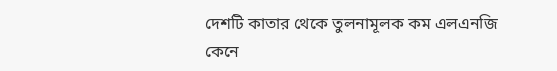দেশটি কাতার থেকে তুলনামূলক কম এলএনজি কেনে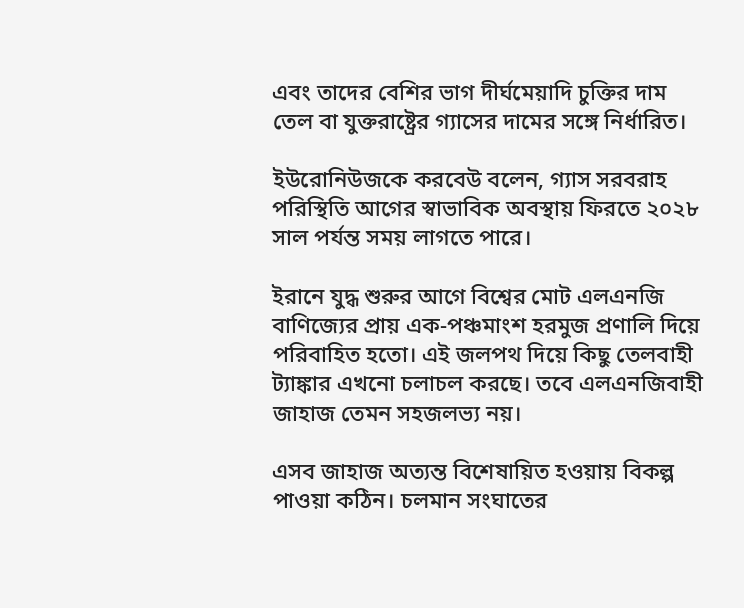এবং তাদের বেশির ভাগ দীর্ঘমেয়াদি চুক্তির দাম তেল বা যুক্তরাষ্ট্রের গ্যাসের দামের সঙ্গে নির্ধারিত।

ইউরোনিউজকে করবেউ বলেন, গ্যাস সরবরাহ পরিস্থিতি আগের স্বাভাবিক অবস্থায় ফিরতে ২০২৮ সাল পর্যন্ত সময় লাগতে পারে।

ইরানে যুদ্ধ শুরুর আগে বিশ্বের মোট এলএনজি বাণিজ্যের প্রায় এক-পঞ্চমাংশ হরমুজ প্রণালি দিয়ে পরিবাহিত হতো। এই জলপথ দিয়ে কিছু তেলবাহী ট্যাঙ্কার এখনো চলাচল করছে। তবে এলএনজিবাহী জাহাজ তেমন সহজলভ্য নয়।

এসব জাহাজ অত্যন্ত বিশেষায়িত হওয়ায় বিকল্প পাওয়া কঠিন। চলমান সংঘাতের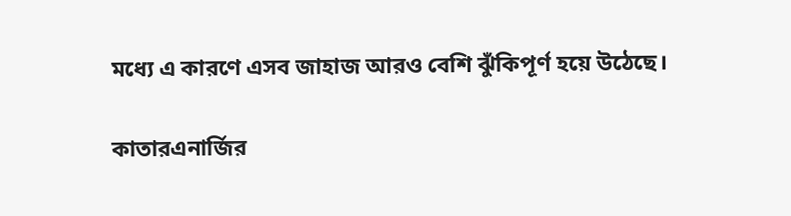মধ্যে এ কারণে এসব জাহাজ আরও বেশি ঝুঁকিপূর্ণ হয়ে উঠেছে।

কাতারএনার্জির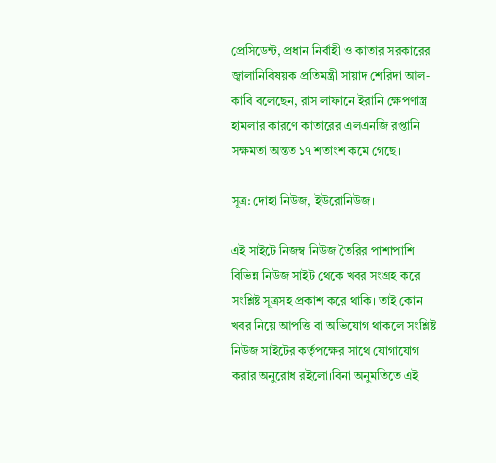প্রেসিডেন্ট, প্রধান নির্বাহী ও কাতার সরকারের জ্বালানিবিষয়ক প্রতিমন্ত্রী সায়াদ শেরিদা আল-কাবি বলেছেন, রাস লাফানে ইরানি ক্ষেপণাস্ত্র হামলার কারণে কাতারের এলএনজি রপ্তানি সক্ষমতা অন্তত ১৭ শতাংশ কমে গেছে।

সূত্র: দোহা নিউজ, ইউরোনিউজ।

এই সাইটে নিজম্ব নিউজ তৈরির পাশাপাশি বিভিন্ন নিউজ সাইট থেকে খবর সংগ্রহ করে সংশ্লিষ্ট সূত্রসহ প্রকাশ করে থাকি। তাই কোন খবর নিয়ে আপত্তি বা অভিযোগ থাকলে সংশ্লিষ্ট নিউজ সাইটের কর্তৃপক্ষের সাথে যোগাযোগ করার অনুরোধ রইলো।বিনা অনুমতিতে এই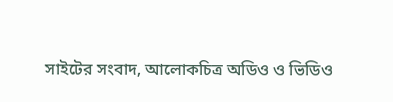সাইটের সংবাদ, আলোকচিত্র অডিও ও ভিডিও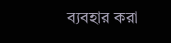ব্যবহার করা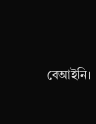বেআইনি।